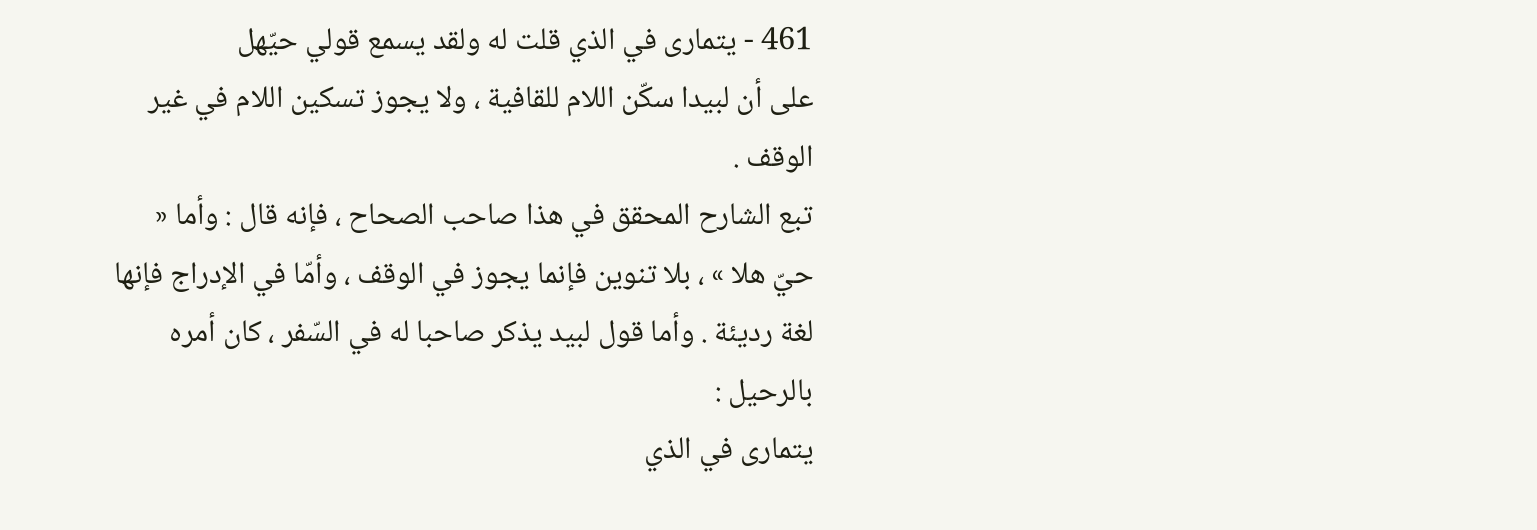461 - يتمارى في الذي قلت له ولقد يسمع قولي حيّهل
على أن لبيدا سكّن اللام للقافية ، ولا يجوز تسكين اللام في غير الوقف .
تبع الشارح المحقق في هذا صاحب الصحاح ، فإنه قال : وأما « حيّ هلا » ، بلا تنوين فإنما يجوز في الوقف ، وأمّا في الإدراج فإنها لغة رديئة . وأما قول لبيد يذكر صاحبا له في السّفر ، كان أمره بالرحيل :
يتمارى في الذي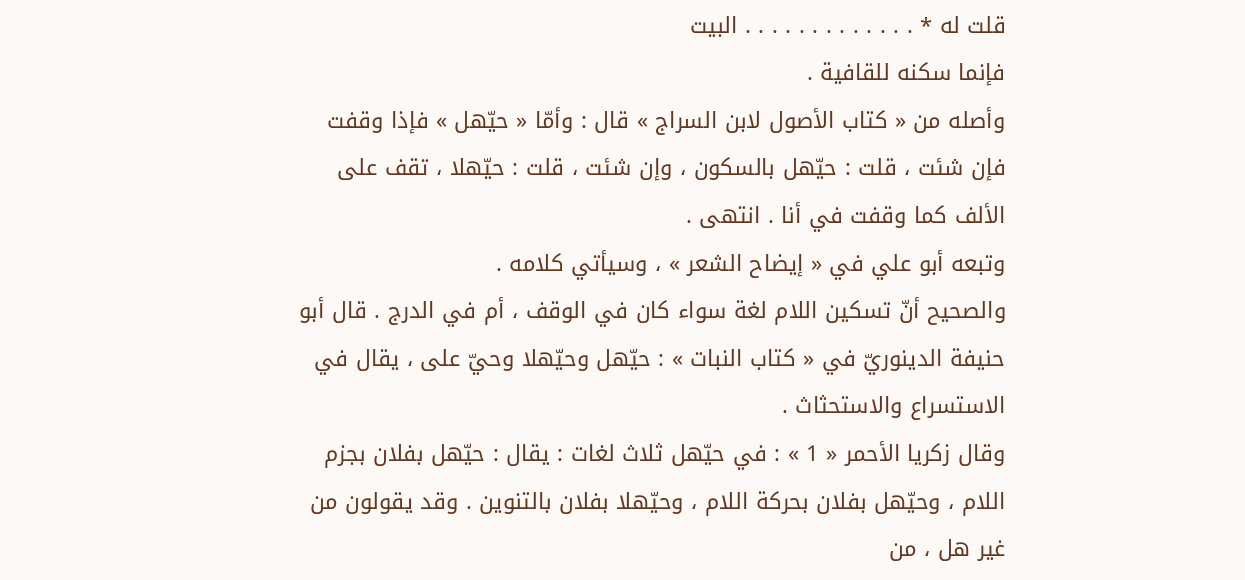قلت له * . . . . . . . . . . . . . البيت
فإنما سكنه للقافية .
وأصله من « كتاب الأصول لابن السراج » قال : وأمّا « حيّهل » فإذا وقفت فإن شئت ، قلت : حيّهل بالسكون ، وإن شئت ، قلت : حيّهلا ، تقف على الألف كما وقفت في أنا . انتهى .
وتبعه أبو علي في « إيضاح الشعر » ، وسيأتي كلامه .
والصحيح أنّ تسكين اللام لغة سواء كان في الوقف ، أم في الدرج . قال أبو حنيفة الدينوريّ في « كتاب النبات » : حيّهل وحيّهلا وحيّ على ، يقال في الاستسراع والاستحثاث .
وقال زكريا الأحمر « 1 » : في حيّهل ثلاث لغات : يقال : حيّهل بفلان بجزم اللام ، وحيّهل بفلان بحركة اللام ، وحيّهلا بفلان بالتنوين . وقد يقولون من غير هل ، من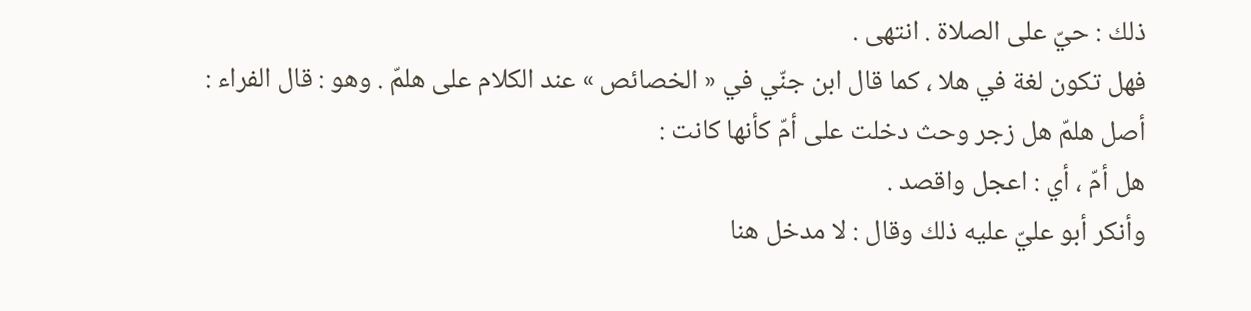ذلك : حيّ على الصلاة . انتهى .
فهل تكون لغة في هلا ، كما قال ابن جنّي في « الخصائص » عند الكلام على هلمّ . وهو : قال الفراء : أصل هلمّ هل زجر وحث دخلت على أمّ كأنها كانت :
هل أمّ ، أي : اعجل واقصد .
وأنكر أبو عليّ عليه ذلك وقال : لا مدخل هنا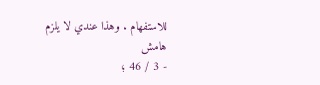للاستفهام . وهذا عندي لا يلزم
هامش
- 3 / 46 ؛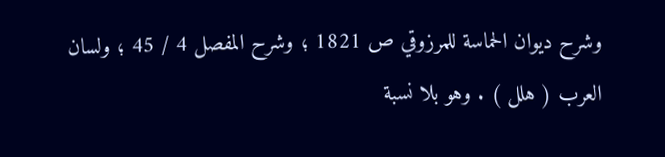وشرح ديوان الحماسة للمرزوقي ص 1821 ؛ وشرح المفصل 4 / 45 ؛ ولسان العرب ( هلل ) . وهو بلا نسبة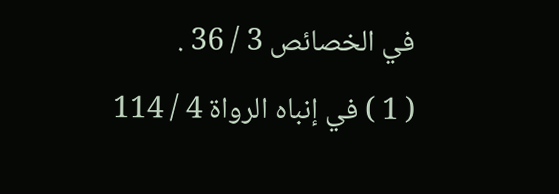في الخصائص 3 / 36 .
( 1 ) في إنباه الرواة 4 / 114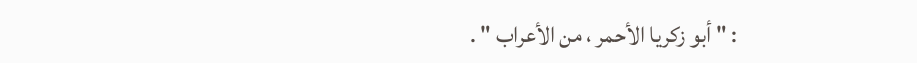: " أبو زكريا الأحمر ، من الأعراب " .